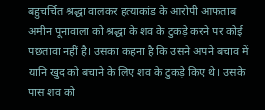बहुचर्चित श्रद्धा वालकर हत्याकांड के आरोपी आफताब अमीन पूनावाला को श्रद्धा के शव के टुकड़े करने पर कोई पछतावा नहीं है। उसका कहना है कि उसने अपने बचाव में यानि खुद को बचाने के लिए शव के टुकड़े किए थे। उसके पास शव को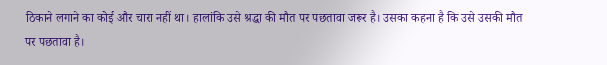ठिकाने लगाने का कोई और चारा नहीं था। हालांकि उसे श्रद्धा की मौत पर पछतावा जरूर है। उसका कहना है कि उसे उसकी मौत पर पछतावा है।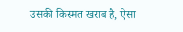उसकी किस्मत खराब है, ऐसा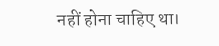नहीं होना चाहिए था।